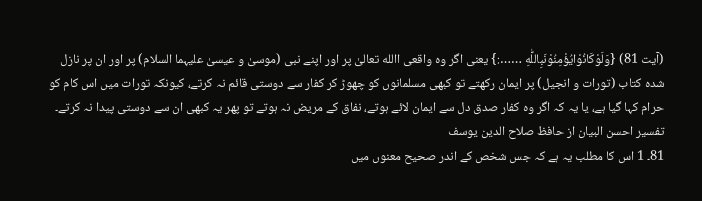(آیت 81) {وَلَوْكَانُوْايُؤْمِنُوْنَبِاللّٰهِ ……:} یعنی اگر وہ واقعی االله تعالیٰ پر اور اپنے نبی (موسیٰ و عیسیٰ علیہما السلام) پر اور ان پر نازل شدہ کتاب (تورات و انجیل) پر ایمان رکھتے تو کبھی مسلمانوں کو چھوڑ کر کفار سے دوستی قائم نہ کرتے، کیونکہ تورات میں اس کام کو حرام کہا گیا ہے، یا یہ کہ اگر وہ کفار صدق دل سے ایمان لائے ہوتے، نفاق کے مریض نہ ہوتے تو پھر یہ کبھی ان سے دوستی پیدا نہ کرتے۔
تفسیر احسن البیان از حافظ صلاح الدین یوسف
81۔ 1 اس کا مطلب یہ ہے کہ جس شخص کے اندر صحیح معنوں میں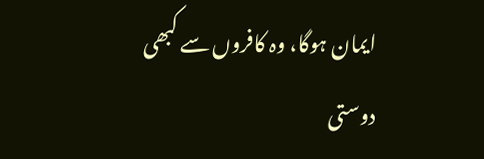ایمان ہوگا، وہ کافروں سے کبھی دوستی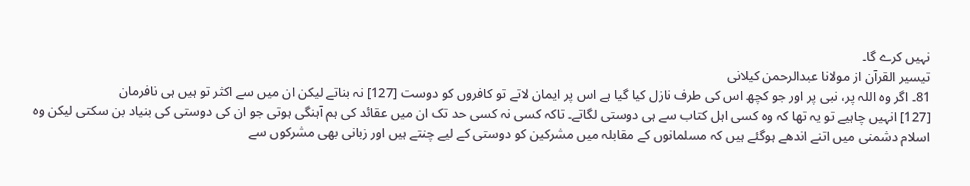نہیں کرے گا۔
تيسير القرآن از مولانا عبدالرحمن کیلانی
81۔ اگر وہ اللہ پر، نبی پر اور جو کچھ اس کی طرف نازل کیا گیا ہے اس پر ایمان لاتے تو کافروں کو دوست [127] نہ بناتے لیکن ان میں سے اکثر تو ہیں ہی نافرمان
[127] انہیں چاہیے تو یہ تھا کہ وہ کسی اہل کتاب سے ہی دوستی لگاتے۔ تاکہ کسی نہ کسی حد تک ان میں عقائد کی ہم آہنگی ہوتی جو ان کی دوستی کی بنیاد بن سکتی لیکن وہ اسلام دشمنی میں اتنے اندھے ہوگئے ہیں کہ مسلمانوں کے مقابلہ میں مشرکین کو دوستی کے لیے چنتے ہیں اور زبانی بھی مشرکوں سے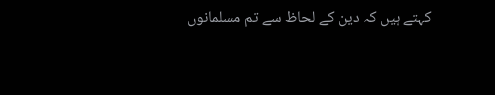کہتے ہیں کہ دین کے لحاظ سے تم مسلمانوں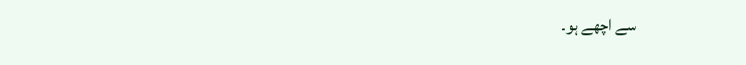سے اچھے ہو۔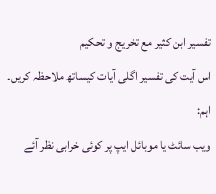تفسیر ابن کثیر مع تخریج و تحکیم
اس آیت کی تفسیر اگلی آیات کیساتھ ملاحظہ کریں۔
اہم:
ویب سائٹ یا موبائل ایپ پر کوئی خرابی نظر آئے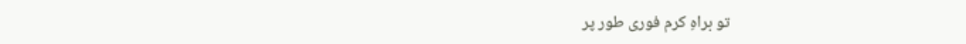تو براہِ کرم فوری طور پر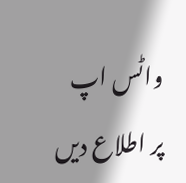واٹس اپ
پر اطلاع دیں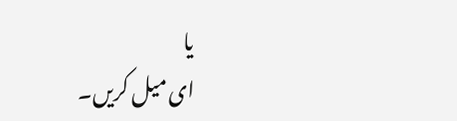یا
ای میل کریں۔